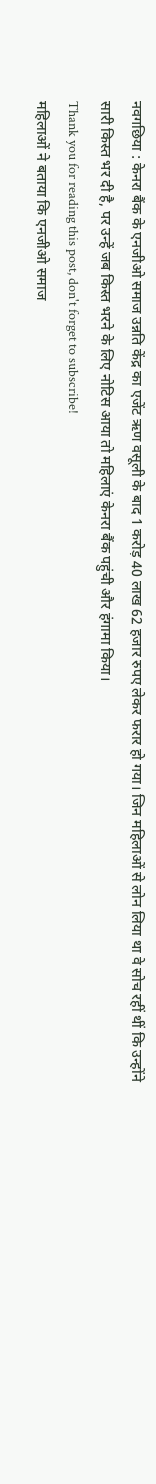नवगछिया : केनरा बैंक के एनजीओ समाज उन्नति केंद्र का एजेंट ऋण वसूली के बाद 1 करोड़ 40 लाख 62 हजार रुपए लेकर फरार हो गया। जिन महिलाओं से लोन लिया था वे सोच रहीं थीं कि उन्होंने सारी किस्त भर दी है, पर उन्हें जब किस्त भरने के लिए नोटिस आया तो महिलाएं केनरा बैंक पहुंची और हंगामा किया।
Thank you for reading this post, don't forget to subscribe!
महिलाओं ने बताया कि एनजीओ समाज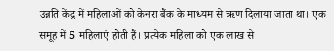उन्नति केंद्र में महिलाओं को केनरा बैंक के माध्यम से ऋण दिलाया जाता था। एक समूह में 5 महिलाएं होती हैं। प्रत्येक महिला को एक लाख से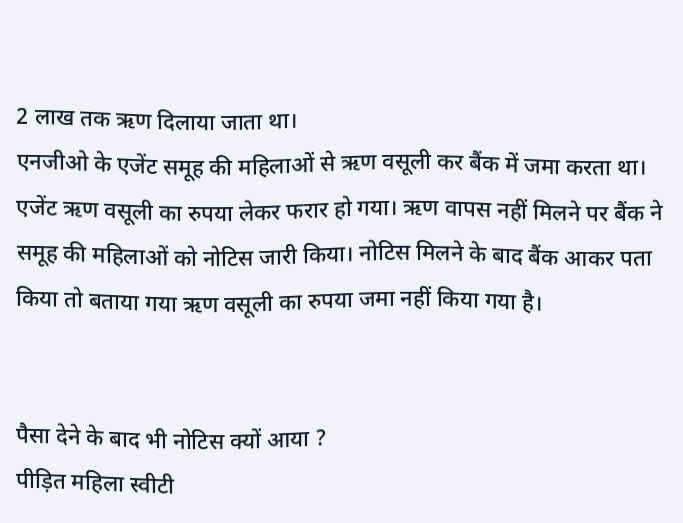2 लाख तक ऋण दिलाया जाता था।
एनजीओ के एजेंट समूह की महिलाओं से ऋण वसूली कर बैंक में जमा करता था। एजेंट ऋण वसूली का रुपया लेकर फरार हो गया। ऋण वापस नहीं मिलने पर बैंक ने समूह की महिलाओं को नोटिस जारी किया। नोटिस मिलने के बाद बैंक आकर पता किया तो बताया गया ऋण वसूली का रुपया जमा नहीं किया गया है।


पैसा देने के बाद भी नोटिस क्यों आया ?
पीड़ित महिला स्वीटी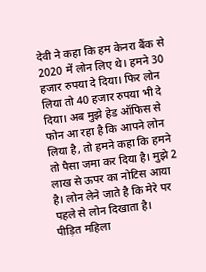देवी ने कहा कि हम केनरा बैंक से 2020 में लोन लिए थे। हमने 30 हजार रुपया दे दिया। फिर लोन लिया तो 40 हजार रुपया भी दे दिया। अब मुझे हेड ऑफिस से फोन आ रहा है कि आपने लोन लिया है, तो हमने कहा कि हमने तो पैसा जमा कर दिया है। मुझे 2 लाख से ऊपर का नोटिस आया है। लोन लेने जाते है कि मेरे पर पहले से लोन दिखाता है।
पीड़ित महिला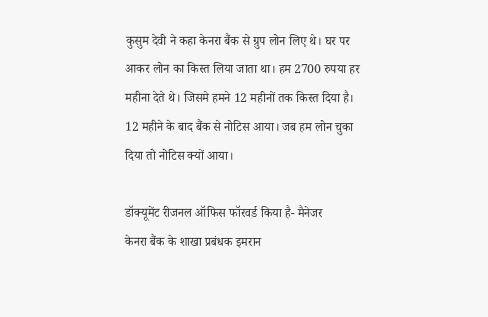कुसुम देवी ने कहा केनरा बैंक से ग्रुप लोन लिए थे। घर पर आकर लोन का किस्त लिया जाता था। हम 2700 रुपया हर महीना देते थे। जिसमे हमने 12 महीनों तक किस्त दिया है। 12 महीने के बाद बैंक से नोटिस आया। जब हम लोन चुका दिया तो नोटिस क्यों आया।

डॉक्यूमेंट रीजनल ऑफिस फॉरवर्ड किया है- मैनेजर
केनरा बैंक के शाखा प्रबंधक इमरान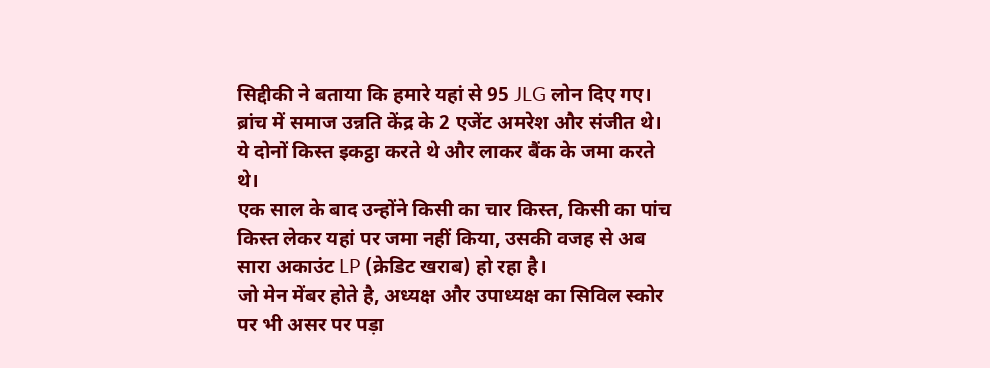सिद्दीकी ने बताया कि हमारे यहां से 95 JLG लोन दिए गए। ब्रांच में समाज उन्नति केंद्र के 2 एजेंट अमरेश और संजीत थे। ये दोनों किस्त इकट्ठा करते थे और लाकर बैंक के जमा करते थे।
एक साल के बाद उन्होंने किसी का चार किस्त, किसी का पांच किस्त लेकर यहां पर जमा नहीं किया, उसकी वजह से अब सारा अकाउंट LP (क्रेडिट खराब) हो रहा है।
जो मेन मेंबर होते है, अध्यक्ष और उपाध्यक्ष का सिविल स्कोर पर भी असर पर पड़ा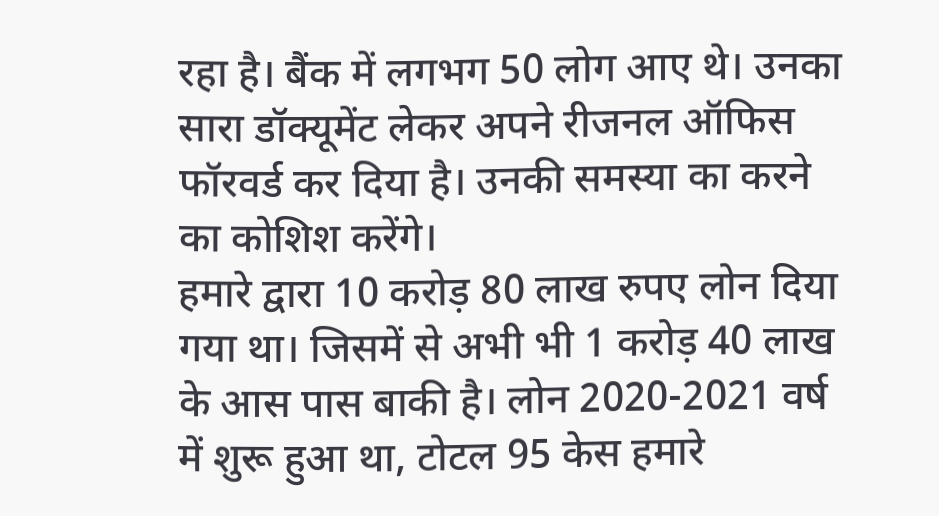रहा है। बैंक में लगभग 50 लोग आए थे। उनका सारा डॉक्यूमेंट लेकर अपने रीजनल ऑफिस फॉरवर्ड कर दिया है। उनकी समस्या का करने का कोशिश करेंगे।
हमारे द्वारा 10 करोड़ 80 लाख रुपए लोन दिया गया था। जिसमें से अभी भी 1 करोड़ 40 लाख के आस पास बाकी है। लोन 2020-2021 वर्ष में शुरू हुआ था, टोटल 95 केस हमारे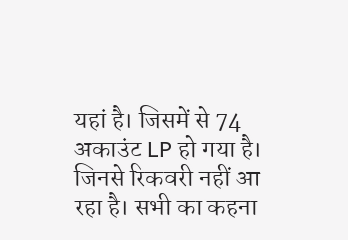यहां है। जिसमें से 74 अकाउंट LP हो गया है। जिनसे रिकवरी नहीं आ रहा है। सभी का कहना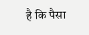है कि पैसा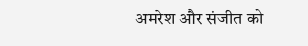अमरेश और संजीत को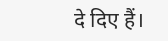दे दिए हैं।